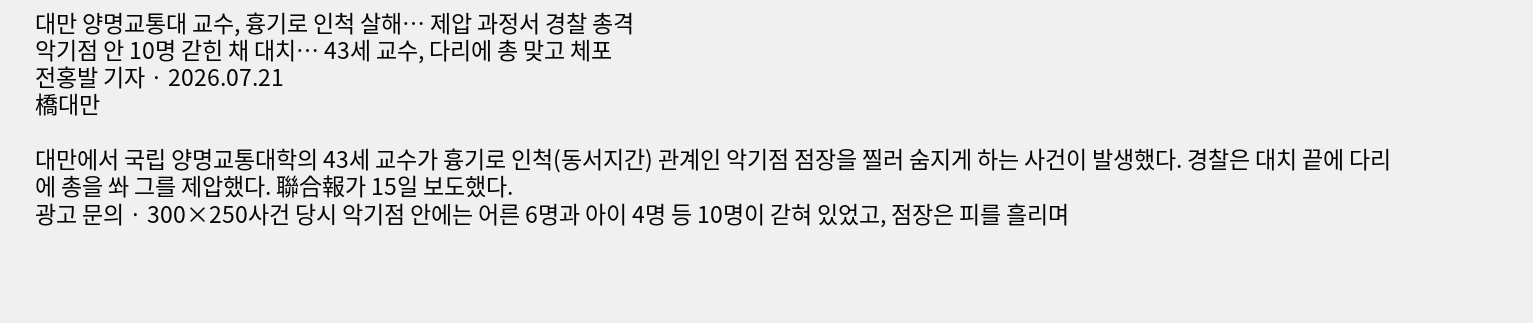대만 양명교통대 교수, 흉기로 인척 살해… 제압 과정서 경찰 총격
악기점 안 10명 갇힌 채 대치… 43세 교수, 다리에 총 맞고 체포
전홍발 기자 · 2026.07.21
橋대만

대만에서 국립 양명교통대학의 43세 교수가 흉기로 인척(동서지간) 관계인 악기점 점장을 찔러 숨지게 하는 사건이 발생했다. 경찰은 대치 끝에 다리에 총을 쏴 그를 제압했다. 聯合報가 15일 보도했다.
광고 문의 · 300×250사건 당시 악기점 안에는 어른 6명과 아이 4명 등 10명이 갇혀 있었고, 점장은 피를 흘리며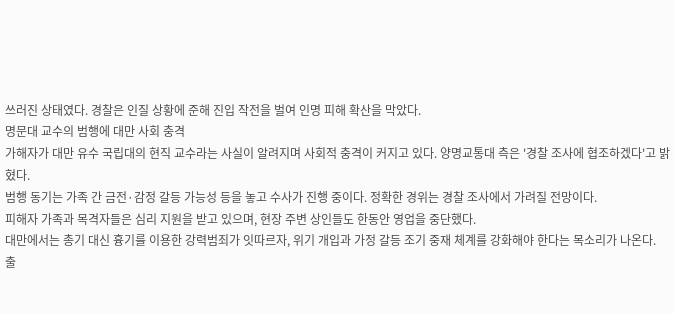쓰러진 상태였다. 경찰은 인질 상황에 준해 진입 작전을 벌여 인명 피해 확산을 막았다.
명문대 교수의 범행에 대만 사회 충격
가해자가 대만 유수 국립대의 현직 교수라는 사실이 알려지며 사회적 충격이 커지고 있다. 양명교통대 측은 '경찰 조사에 협조하겠다'고 밝혔다.
범행 동기는 가족 간 금전·감정 갈등 가능성 등을 놓고 수사가 진행 중이다. 정확한 경위는 경찰 조사에서 가려질 전망이다.
피해자 가족과 목격자들은 심리 지원을 받고 있으며, 현장 주변 상인들도 한동안 영업을 중단했다.
대만에서는 총기 대신 흉기를 이용한 강력범죄가 잇따르자, 위기 개입과 가정 갈등 조기 중재 체계를 강화해야 한다는 목소리가 나온다.
출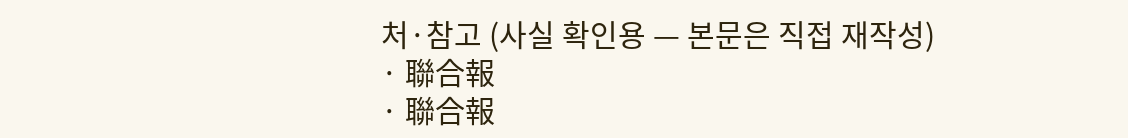처·참고 (사실 확인용 — 본문은 직접 재작성)
· 聯合報
· 聯合報